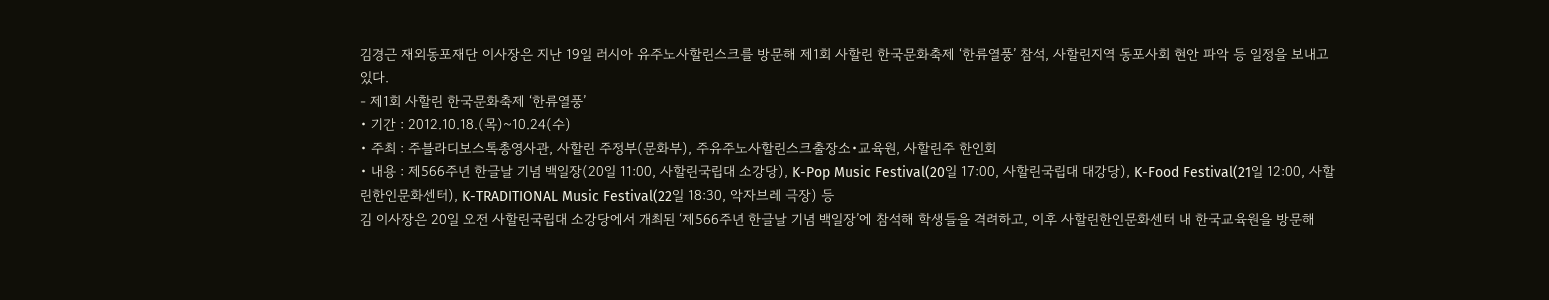김경근 재외동포재단 이사장은 지난 19일 러시아 유주노사할린스크를 방문해 제1회 사할린 한국문화축제 ‘한류열풍’ 참석, 사할린지역 동포사회 현안 파악 등 일정을 보내고 있다.
- 제1회 사할린 한국문화축제 ‘한류열풍’
• 기간 : 2012.10.18.(목)~10.24(수)
• 주최 : 주블라디보스톡총영사관, 사할린 주정부(문화부), 주유주노사할린스크출장소•교육원, 사할린주 한인회
• 내용 : 제566주년 한글날 기념 백일장(20일 11:00, 사할린국립대 소강당), K-Pop Music Festival(20일 17:00, 사할린국립대 대강당), K-Food Festival(21일 12:00, 사할린한인문화센터), K-TRADITIONAL Music Festival(22일 18:30, 악자브레 극장) 등
김 이사장은 20일 오전 사할린국립대 소강당에서 개최된 ‘제566주년 한글날 기념 백일장’에 참석해 학생들을 격려하고, 이후 사할린한인문화센터 내 한국교육원을 방문해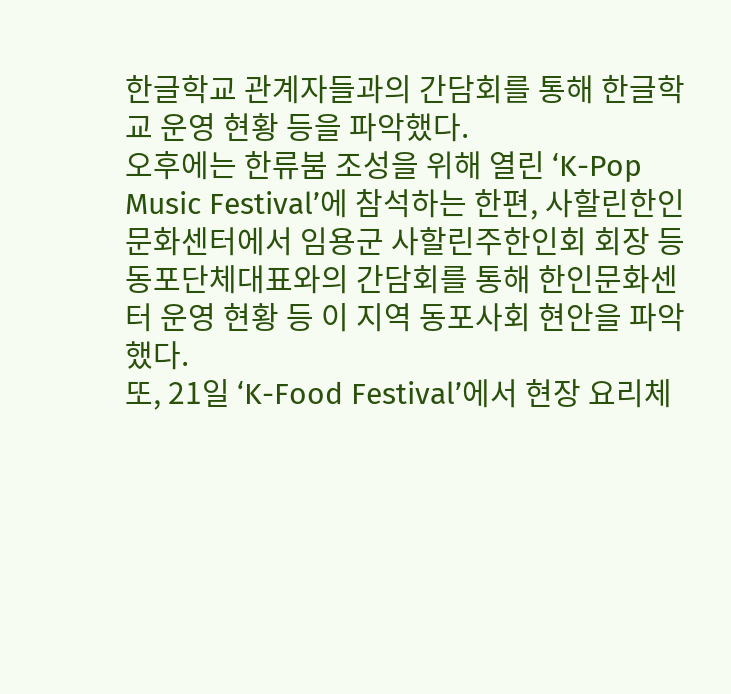한글학교 관계자들과의 간담회를 통해 한글학교 운영 현황 등을 파악했다.
오후에는 한류붐 조성을 위해 열린 ‘K-Pop Music Festival’에 참석하는 한편, 사할린한인문화센터에서 임용군 사할린주한인회 회장 등 동포단체대표와의 간담회를 통해 한인문화센터 운영 현황 등 이 지역 동포사회 현안을 파악했다.
또, 21일 ‘K-Food Festival’에서 현장 요리체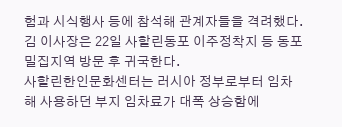험과 시식행사 등에 참석해 관계자들을 격려했다.
김 이사장은 22일 사할린동포 이주정착지 등 동포밀집지역 방문 후 귀국한다.
사할린한인문화센터는 러시아 정부로부터 임차해 사용하던 부지 임차료가 대폭 상승함에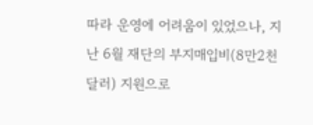따라 운영에 어려움이 있었으나, 지난 6월 재단의 부지매입비(8만2천달러) 지원으로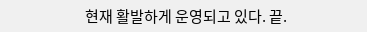현재 활발하게 운영되고 있다. 끝.